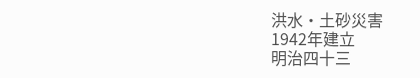洪水・土砂災害
1942年建立
明治四十三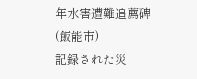年水害遭難追薦碑(飯能市)
記録された災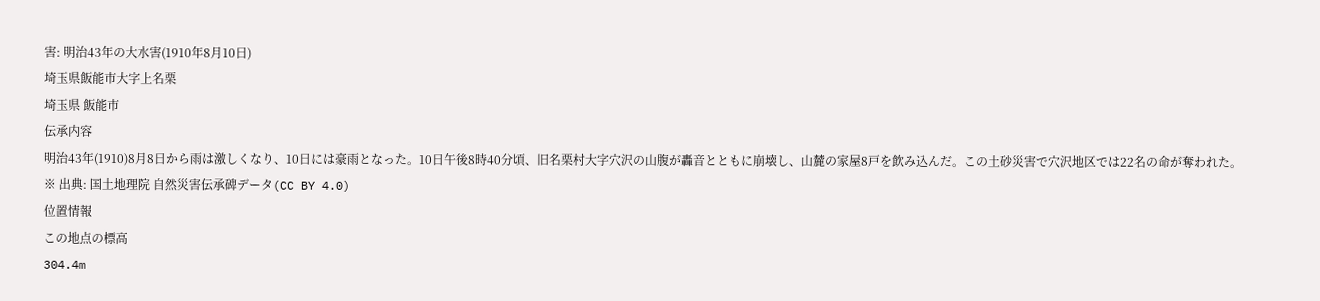害: 明治43年の大水害(1910年8月10日)
埼玉県飯能市大字上名栗
埼玉県 飯能市
伝承内容
明治43年(1910)8月8日から雨は激しくなり、10日には豪雨となった。10日午後8時40分頃、旧名栗村大字穴沢の山腹が轟音とともに崩壊し、山麓の家屋8戸を飲み込んだ。この土砂災害で穴沢地区では22名の命が奪われた。
※ 出典: 国土地理院 自然災害伝承碑データ(CC BY 4.0)
位置情報
この地点の標高
304.4m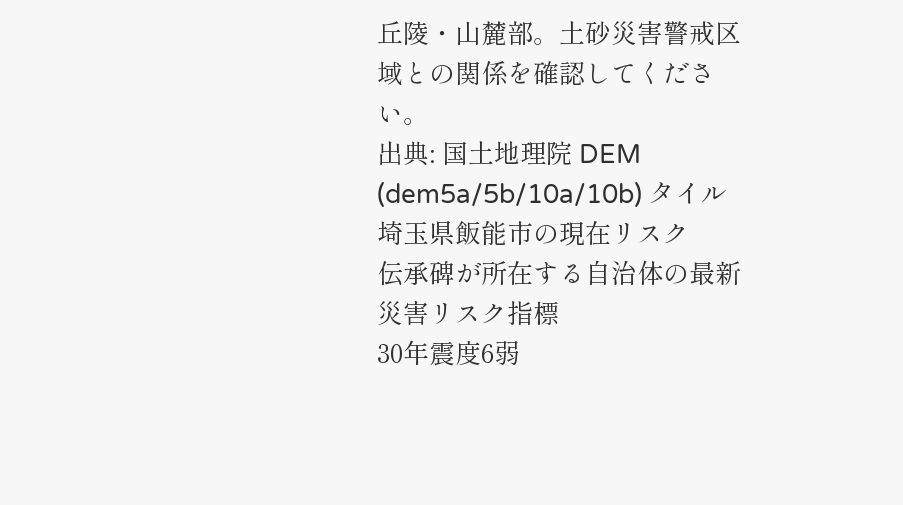丘陵・山麓部。土砂災害警戒区域との関係を確認してください。
出典: 国土地理院 DEM (dem5a/5b/10a/10b) タイル
埼玉県飯能市の現在リスク
伝承碑が所在する自治体の最新災害リスク指標
30年震度6弱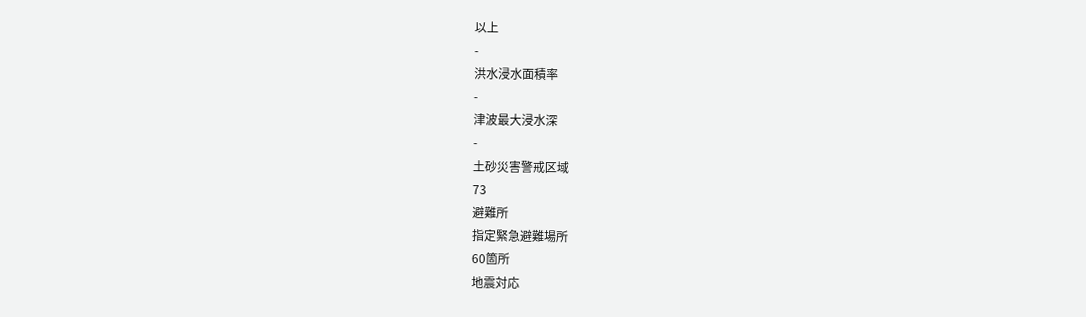以上
-
洪水浸水面積率
-
津波最大浸水深
-
土砂災害警戒区域
73
避難所
指定緊急避難場所
60箇所
地震対応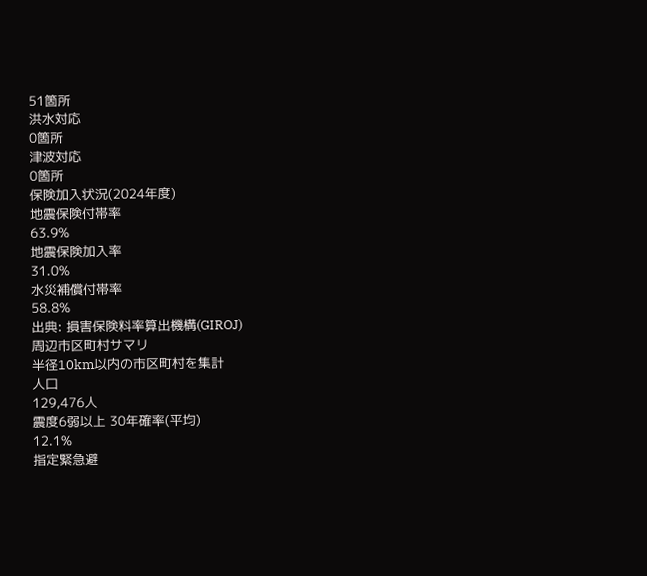51箇所
洪水対応
0箇所
津波対応
0箇所
保険加入状況(2024年度)
地震保険付帯率
63.9%
地震保険加入率
31.0%
水災補償付帯率
58.8%
出典: 損害保険料率算出機構(GIROJ)
周辺市区町村サマリ
半径10km以内の市区町村を集計
人口
129,476人
震度6弱以上 30年確率(平均)
12.1%
指定緊急避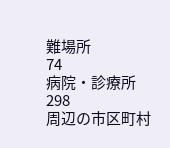難場所
74
病院・診療所
298
周辺の市区町村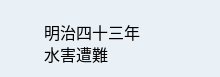明治四十三年水害遭難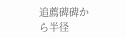追薦碑碑から半径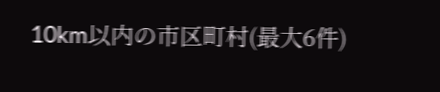10km以内の市区町村(最大6件)